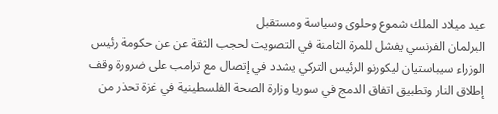عيد ميلاد الملك شموع وحلوى وسياسة ومستقبل
البرلمان الفرنسي يفشل للمرة الثامنة في التصويت لحجب الثقة عن عن حكومة رئيس الوزراء سيباستيان ليكورنو الرئيس التركي يشدد في إتصال مع ترامب على ضرورة وقف إطلاق النار وتطبيق اتفاق الدمج في سوريا وزارة الصحة الفلسطينية في غزة تحذر من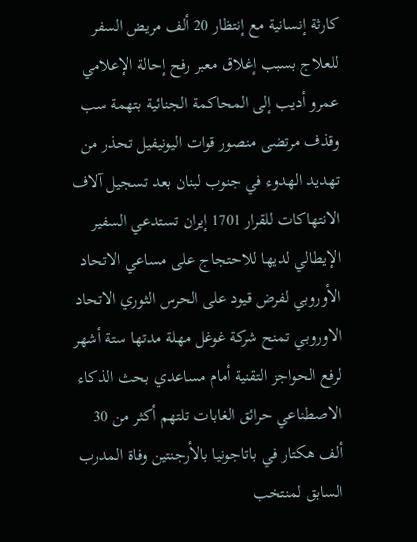كارثة إنسانية مع إنتظار 20 ألف مريض السفر للعلاج بسبب إغلاق معبر رفح إحالة الإعلامي عمرو أديب إلى المحاكمة الجنائية بتهمة سب وقذف مرتضى منصور قوات اليونيفيل تحذر من تهديد الهدوء في جنوب لبنان بعد تسجيل آلاف الانتهاكات للقرار 1701 إيران تستدعي السفير الإيطالي لديها للاحتجاج على مساعي الاتحاد الأوروبي لفرض قيود على الحرس الثوري الاتحاد الاوروبي تمنح شركة غوغل مهلة مدتها ستة أشهر لرفع الحواجز التقنية أمام مساعدي بحث الذكاء الاصطناعي حرائق الغابات تلتهم أكثر من 30 ألف هكتار في باتاجونيا بالأرجنتين وفاة المدرب السابق لمنتخب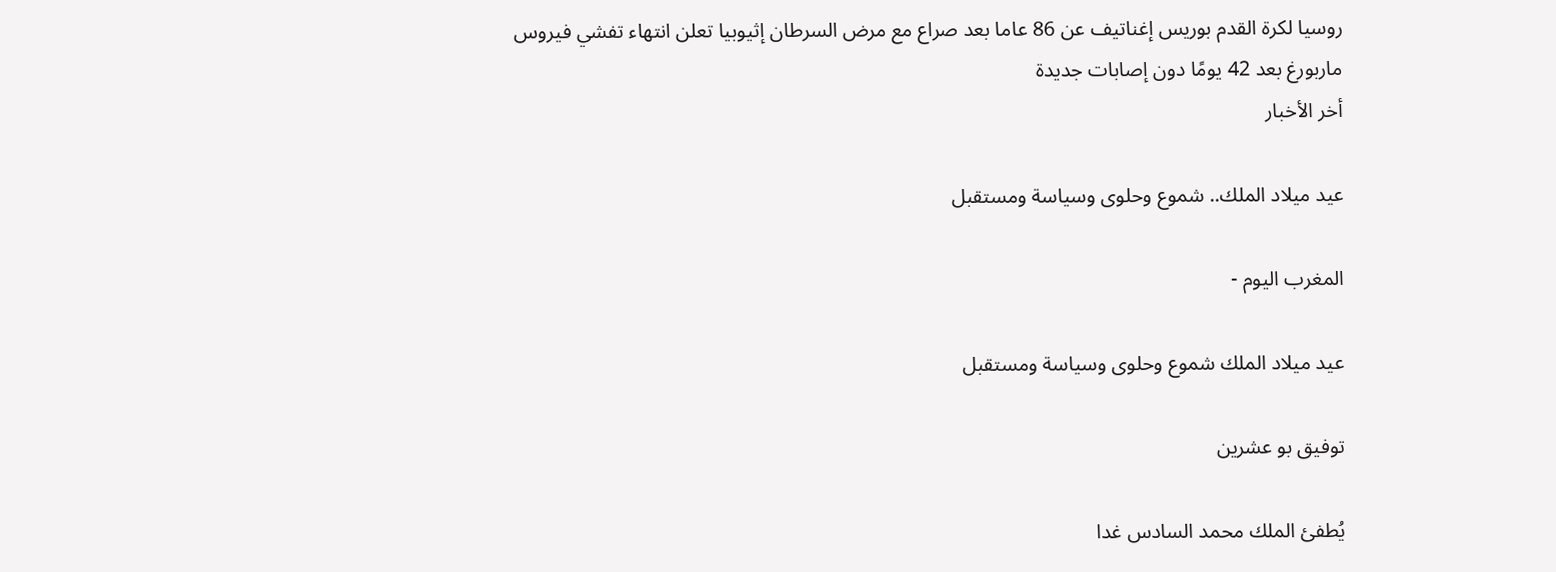روسيا لكرة القدم بوريس إغناتيف عن 86 عاما بعد صراع مع مرض السرطان إثيوبيا تعلن انتهاء تفشي فيروس ماربورغ بعد 42 يومًا دون إصابات جديدة
أخر الأخبار

عيد ميلاد الملك.. شموع وحلوى وسياسة ومستقبل

المغرب اليوم -

عيد ميلاد الملك شموع وحلوى وسياسة ومستقبل

توفيق بو عشرين

يُطفئ الملك محمد السادس غدا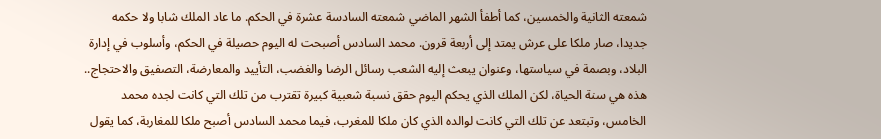شمعته الثانية والخمسين، كما أطفأ الشهر الماضي شمعته السادسة عشرة في الحكم. ما عاد الملك شابا ولا حكمه جديدا، صار ملكا على عرش يمتد إلى أربعة قرون. محمد السادس أصبحت له اليوم حصيلة في الحكم، وأسلوب في إدارة البلاد، وبصمة في سياستها، وعنوان يبعث إليه الشعب رسائل الرضا والغضب، التأييد والمعارضة، التصفيق والاحتجاج.. هذه هي سنة الحياة، لكن الملك الذي يحكم اليوم حقق نسبة شعبية كبيرة تقترب من تلك التي كانت لجده محمد الخامس، وتبتعد عن تلك التي كانت لوالده الذي كان ملكا للمغرب، فيما محمد السادس أصبح ملكا للمغاربة، كما يقول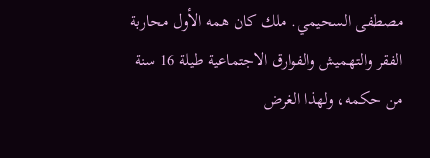مصطفى السحيمي. ملك كان همه الأول محاربة الفقر والتهميش والفوارق الاجتماعية طيلة 16 سنة من حكمه، ولهذا الغرض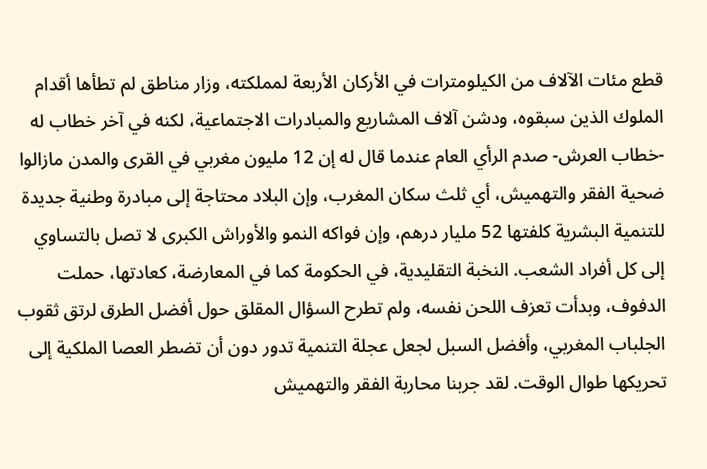قطع مئات الآلاف من الكيلومترات في الأركان الأربعة لمملكته، وزار مناطق لم تطأها أقدام الملوك الذين سبقوه، ودشن آلاف المشاريع والمبادرات الاجتماعية، لكنه في آخر خطاب له -خطاب العرش- صدم الرأي العام عندما قال له إن 12 مليون مغربي في القرى والمدن مازالوا ضحية الفقر والتهميش، أي ثلث سكان المغرب، وإن البلاد محتاجة إلى مبادرة وطنية جديدة للتنمية البشرية كلفتها 52 مليار درهم، وإن فواكه النمو والأوراش الكبرى لا تصل بالتساوي إلى كل أفراد الشعب. النخبة التقليدية، في الحكومة كما في المعارضة، كعادتها، حملت الدفوف، وبدأت تعزف اللحن نفسه، ولم تطرح السؤال المقلق حول أفضل الطرق لرتق ثقوب الجلباب المغربي، وأفضل السبل لجعل عجلة التنمية تدور دون أن تضطر العصا الملكية إلى تحريكها طوال الوقت. لقد جربنا محاربة الفقر والتهميش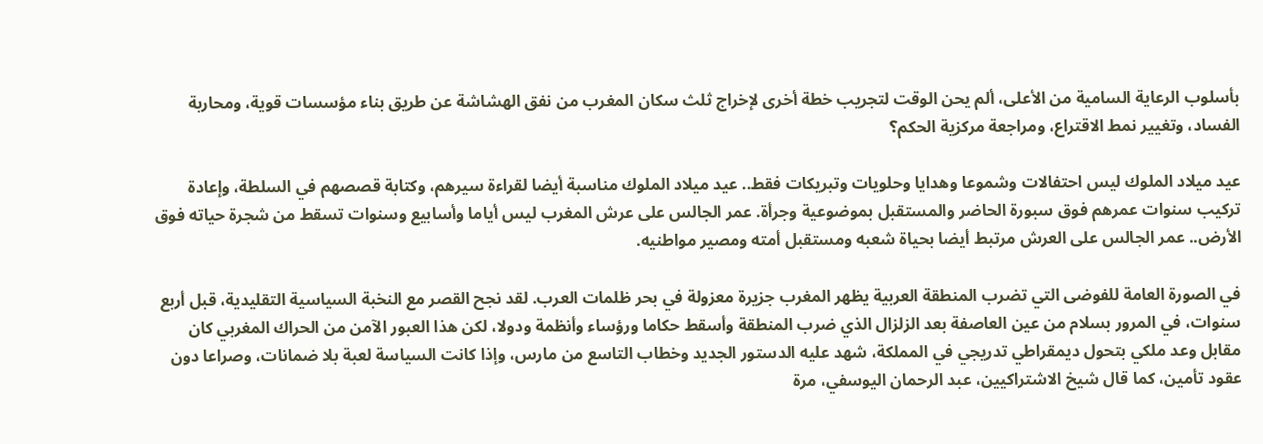بأسلوب الرعاية السامية من الأعلى، ألم يحن الوقت لتجريب خطة أخرى لإخراج ثلث سكان المغرب من نفق الهشاشة عن طريق بناء مؤسسات قوية، ومحاربة الفساد، وتغيير نمط الاقتراع، ومراجعة مركزية الحكم؟

عيد ميلاد الملوك ليس احتفالات وشموعا وهدايا وحلويات وتبريكات فقط.. عيد ميلاد الملوك مناسبة أيضا لقراءة سيرهم، وكتابة قصصهم في السلطة، وإعادة تركيب سنوات عمرهم فوق سبورة الحاضر والمستقبل بموضوعية وجرأة. عمر الجالس على عرش المغرب ليس أياما وأسابيع وسنوات تسقط من شجرة حياته فوق الأرض.. عمر الجالس على العرش مرتبط أيضا بحياة شعبه ومستقبل أمته ومصير مواطنيه.

في الصورة العامة للفوضى التي تضرب المنطقة العربية يظهر المغرب جزيرة معزولة في بحر ظلمات العرب. لقد نجح القصر مع النخبة السياسية التقليدية، قبل أربع سنوات، في المرور بسلام من عين العاصفة بعد الزلزال الذي ضرب المنطقة وأسقط حكاما ورؤساء وأنظمة ودولا، لكن هذا العبور الآمن من الحراك المغربي كان مقابل وعد ملكي بتحول ديمقراطي تدريجي في المملكة، شهد عليه الدستور الجديد وخطاب التاسع من مارس، وإذا كانت السياسة لعبة بلا ضمانات، وصراعا دون عقود تأمين، كما قال شيخ الاشتراكيين، عبد الرحمان اليوسفي، مرة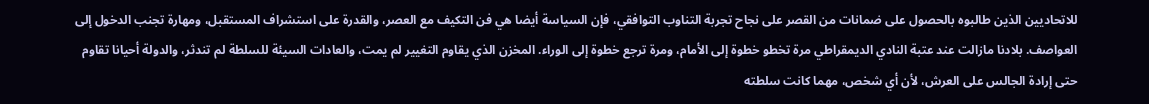للاتحاديين الذين طالبوه بالحصول على ضمانات من القصر على نجاح تجربة التناوب التوافقي، فإن السياسة أيضا هي فن التكيف مع العصر، والقدرة على استشراف المستقبل، ومهارة تجنب الدخول إلى العواصف. بلادنا مازالت عند عتبة النادي الديمقراطي مرة تخطو خطوة إلى الأمام، ومرة ترجع خطوة إلى الوراء. المخزن الذي يقاوم التغيير لم يمت، والعادات السيئة للسلطة لم تندثر، والدولة أحيانا تقاوم حتى إرادة الجالس على العرش، لأن أي شخص، مهما كانت سلطته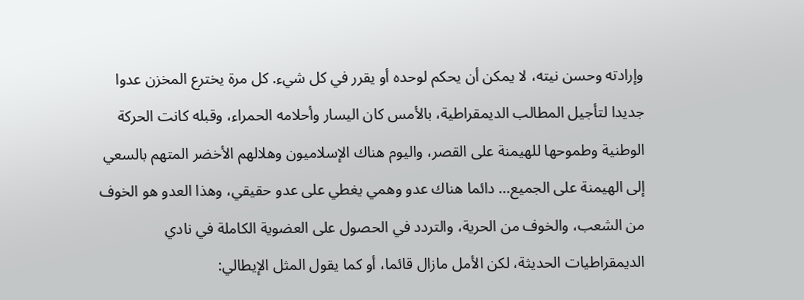وإرادته وحسن نيته، لا يمكن أن يحكم لوحده أو يقرر في كل شيء. كل مرة يخترع المخزن عدوا جديدا لتأجيل المطالب الديمقراطية، بالأمس كان اليسار وأحلامه الحمراء، وقبله كانت الحركة الوطنية وطموحها للهيمنة على القصر، واليوم هناك الإسلاميون وهلالهم الأخضر المتهم بالسعي إلى الهيمنة على الجميع… دائما هناك عدو وهمي يغطي على عدو حقيقي، وهذا العدو هو الخوف من الشعب، والخوف من الحرية، والتردد في الحصول على العضوية الكاملة في نادي الديمقراطيات الحديثة، لكن الأمل مازال قائما، أو كما يقول المثل الإيطالي: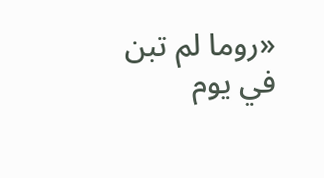«روما لم تبن في يوم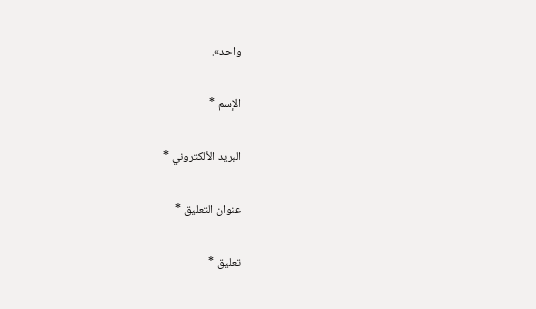واحد».

الإسم *

البريد الألكتروني *

عنوان التعليق *

تعليق *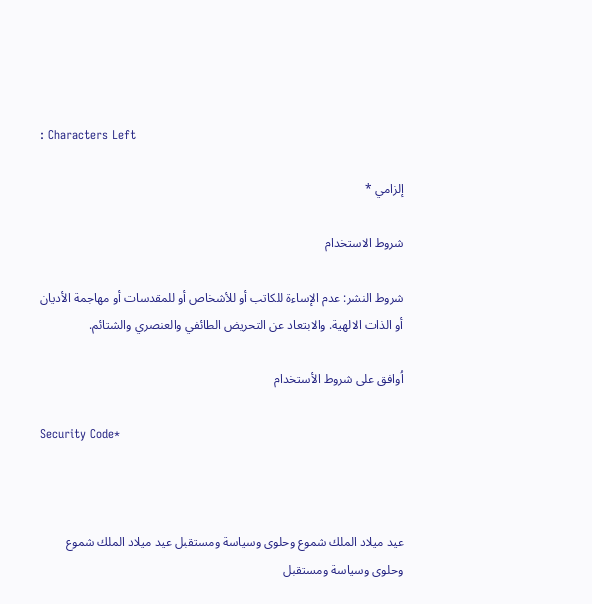: Characters Left

إلزامي *

شروط الاستخدام

شروط النشر: عدم الإساءة للكاتب أو للأشخاص أو للمقدسات أو مهاجمة الأديان أو الذات الالهية. والابتعاد عن التحريض الطائفي والعنصري والشتائم.

اُوافق على شروط الأستخدام

Security Code*



عيد ميلاد الملك شموع وحلوى وسياسة ومستقبل عيد ميلاد الملك شموع وحلوى وسياسة ومستقبل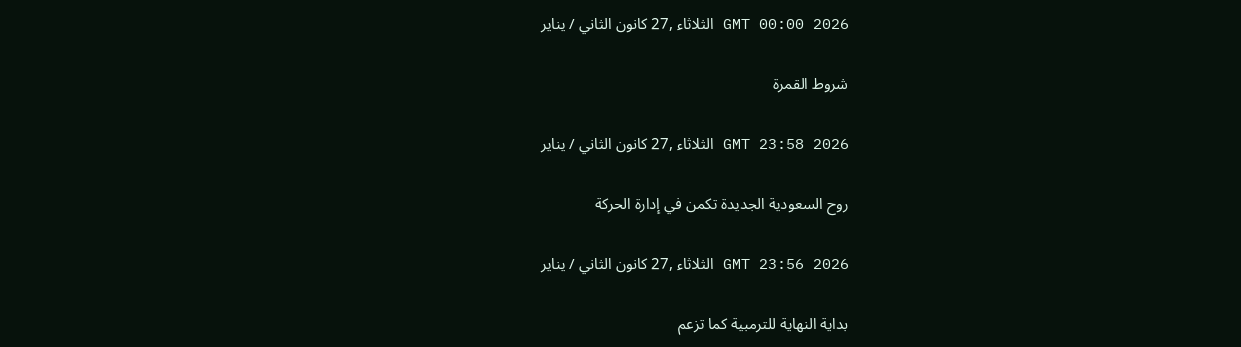GMT 00:00 2026 الثلاثاء ,27 كانون الثاني / يناير

شروط القمرة

GMT 23:58 2026 الثلاثاء ,27 كانون الثاني / يناير

روح السعودية الجديدة تكمن في إدارة الحركة

GMT 23:56 2026 الثلاثاء ,27 كانون الثاني / يناير

بداية النهاية للترمبية كما تزعم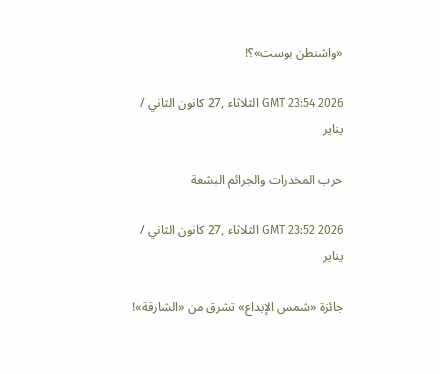«واشنطن بوست»؟!

GMT 23:54 2026 الثلاثاء ,27 كانون الثاني / يناير

حرب المخدرات والجرائم البشعة

GMT 23:52 2026 الثلاثاء ,27 كانون الثاني / يناير

جائزة «شمس الإبداع» تشرق من «الشارقة»!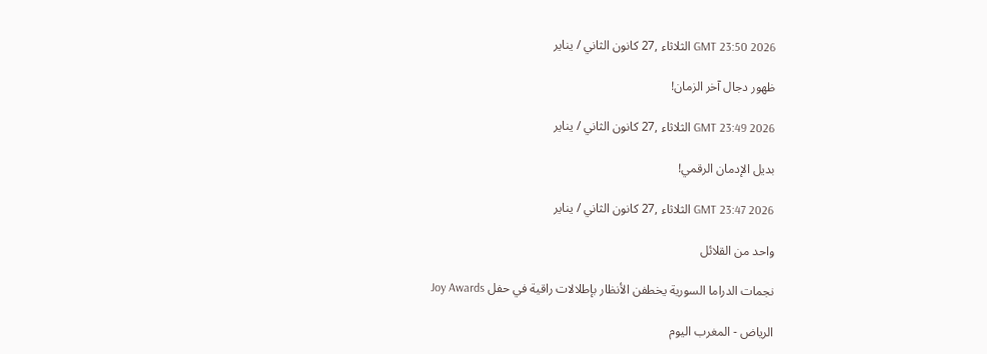GMT 23:50 2026 الثلاثاء ,27 كانون الثاني / يناير

ظهور دجال آخر الزمان!

GMT 23:49 2026 الثلاثاء ,27 كانون الثاني / يناير

بديل الإدمان الرقمي!

GMT 23:47 2026 الثلاثاء ,27 كانون الثاني / يناير

واحد من القلائل

نجمات الدراما السورية يخطفن الأنظار بإطلالات راقية في حفل Joy Awards

الرياض - المغرب اليوم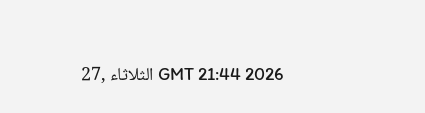GMT 21:44 2026 الثلاثاء ,27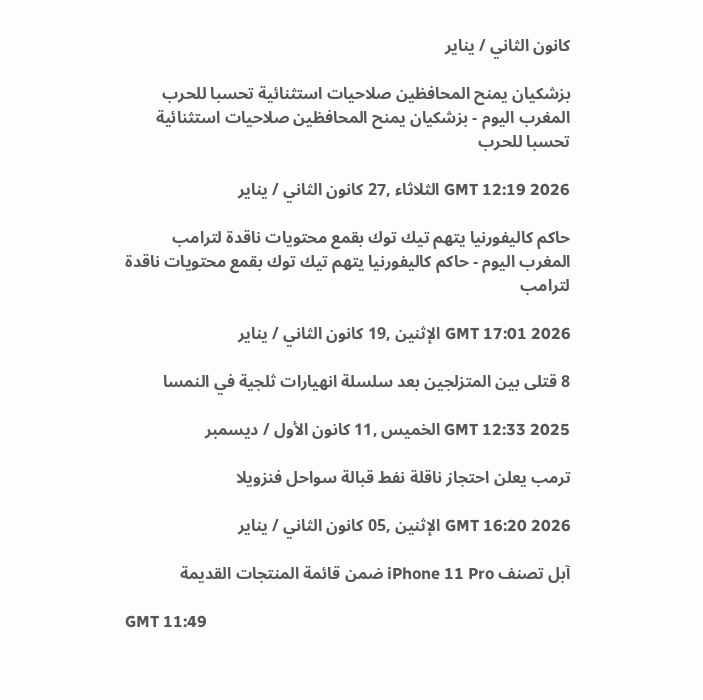كانون الثاني / يناير

بزشكيان يمنح المحافظين صلاحيات استثنائية تحسبا للحرب
المغرب اليوم - بزشكيان يمنح المحافظين صلاحيات استثنائية تحسبا للحرب

GMT 12:19 2026 الثلاثاء ,27 كانون الثاني / يناير

حاكم كاليفورنيا يتهم تيك توك بقمع محتويات ناقدة لترامب
المغرب اليوم - حاكم كاليفورنيا يتهم تيك توك بقمع محتويات ناقدة لترامب

GMT 17:01 2026 الإثنين ,19 كانون الثاني / يناير

8 قتلى بين المتزلجين بعد سلسلة انهيارات ثلجية في النمسا

GMT 12:33 2025 الخميس ,11 كانون الأول / ديسمبر

ترمب يعلن احتجاز ناقلة نفط قبالة سواحل فنزويلا

GMT 16:20 2026 الإثنين ,05 كانون الثاني / يناير

آبل تصنف iPhone 11 Pro ضمن قائمة المنتجات القديمة

GMT 11:49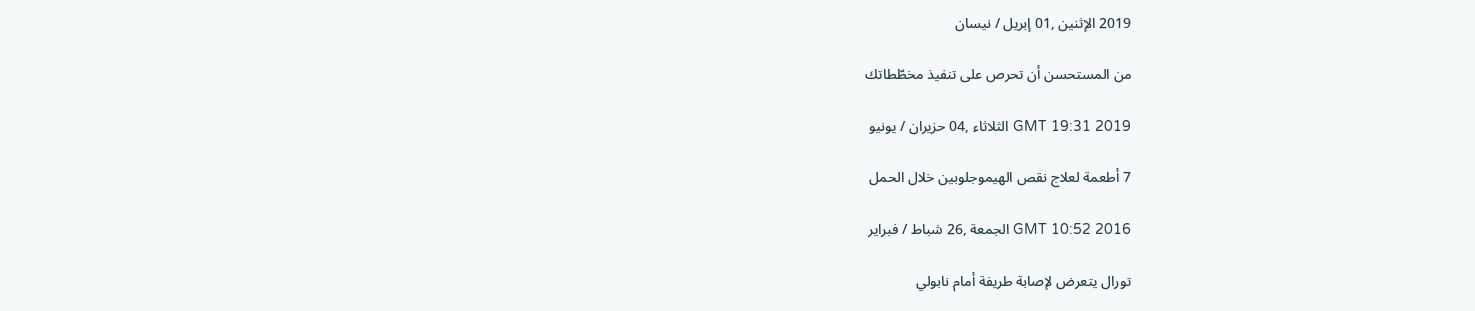2019 الإثنين ,01 إبريل / نيسان

من المستحسن أن تحرص على تنفيذ مخطّطاتك

GMT 19:31 2019 الثلاثاء ,04 حزيران / يونيو

7 أطعمة لعلاج نقص الهيموجلوبين خلال الحمل

GMT 10:52 2016 الجمعة ,26 شباط / فبراير

تورال يتعرض لإصابة طريفة أمام نابولي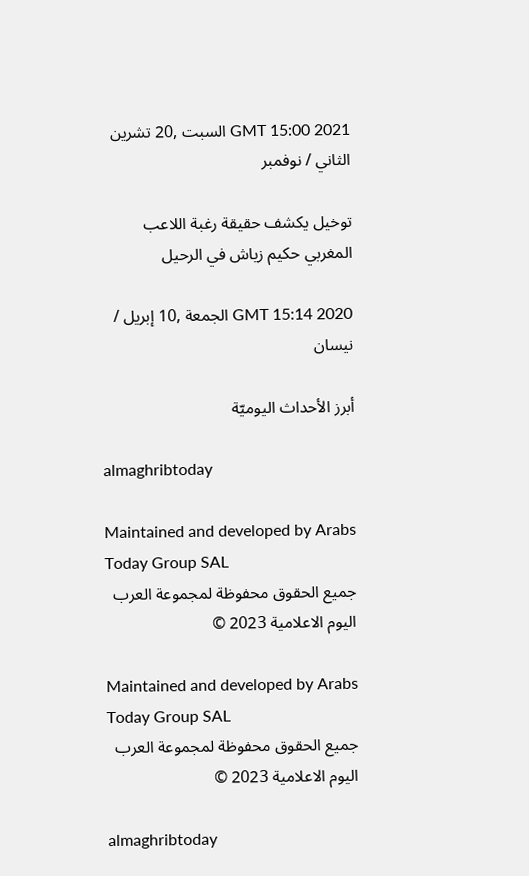GMT 15:00 2021 السبت ,20 تشرين الثاني / نوفمبر

توخيل يكشف حقيقة رغبة اللاعب المغربي حكيم زياش في الرحيل

GMT 15:14 2020 الجمعة ,10 إبريل / نيسان

أبرز الأحداث اليوميّة

almaghribtoday

Maintained and developed by Arabs Today Group SAL
جميع الحقوق محفوظة لمجموعة العرب اليوم الاعلامية 2023 ©

Maintained and developed by Arabs Today Group SAL
جميع الحقوق محفوظة لمجموعة العرب اليوم الاعلامية 2023 ©

almaghribtoday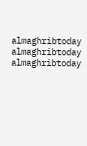almaghribtoday almaghribtoday almaghribtoday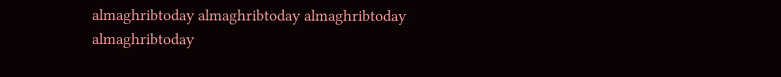almaghribtoday almaghribtoday almaghribtoday
almaghribtoday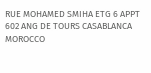RUE MOHAMED SMIHA ETG 6 APPT 602 ANG DE TOURS CASABLANCA MOROCCO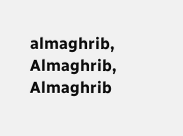almaghrib, Almaghrib, Almaghrib